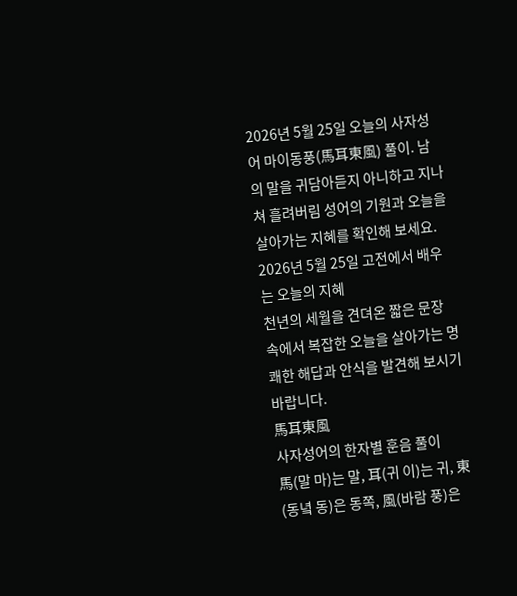2026년 5월 25일 오늘의 사자성어 마이동풍(馬耳東風) 풀이. 남의 말을 귀담아듣지 아니하고 지나쳐 흘려버림 성어의 기원과 오늘을 살아가는 지혜를 확인해 보세요.
2026년 5월 25일 고전에서 배우는 오늘의 지혜
천년의 세월을 견뎌온 짧은 문장 속에서 복잡한 오늘을 살아가는 명쾌한 해답과 안식을 발견해 보시기 바랍니다.
馬耳東風
사자성어의 한자별 훈음 풀이
馬(말 마)는 말, 耳(귀 이)는 귀, 東(동녘 동)은 동쪽, 風(바람 풍)은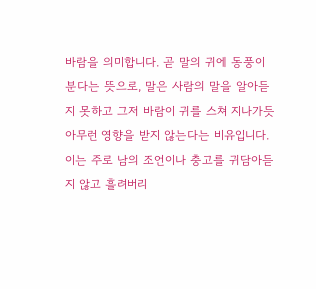바람을 의미합니다. 곧 말의 귀에 동풍이 분다는 뜻으로, 말은 사람의 말을 알아듣지 못하고 그저 바람이 귀를 스쳐 지나가듯 아무런 영향을 받지 않는다는 비유입니다. 이는 주로 남의 조언이나 충고를 귀담아듣지 않고 흘려버리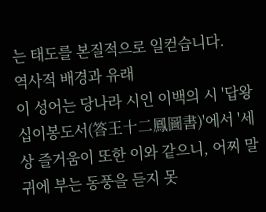는 태도를 본질적으로 일컫습니다.
역사적 배경과 유래
이 성어는 당나라 시인 이백의 시 '답왕십이봉도서(答王十二鳳圖書)'에서 '세상 즐거움이 또한 이와 같으니, 어찌 말 귀에 부는 동풍을 듣지 못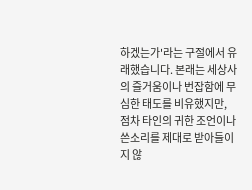하겠는가'라는 구절에서 유래했습니다. 본래는 세상사의 즐거움이나 번잡함에 무심한 태도를 비유했지만, 점차 타인의 귀한 조언이나 쓴소리를 제대로 받아들이지 않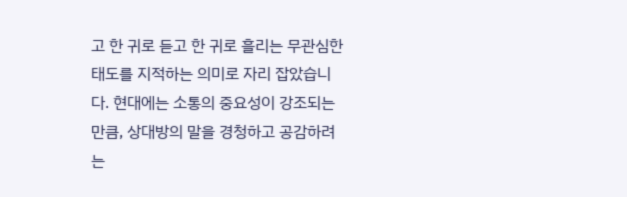고 한 귀로 듣고 한 귀로 흘리는 무관심한 태도를 지적하는 의미로 자리 잡았습니다. 현대에는 소통의 중요성이 강조되는 만큼, 상대방의 말을 경청하고 공감하려는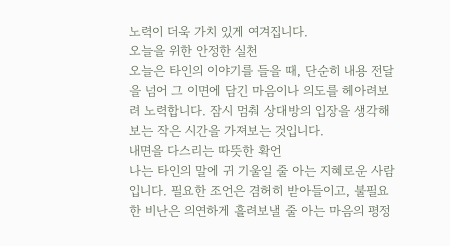노력이 더욱 가치 있게 여겨집니다.
오늘을 위한 안정한 실천
오늘은 타인의 이야기를 들을 때, 단순히 내용 전달을 넘어 그 이면에 담긴 마음이나 의도를 헤아려보려 노력합니다. 잠시 멈춰 상대방의 입장을 생각해보는 작은 시간을 가져보는 것입니다.
내면을 다스리는 따뜻한 확언
나는 타인의 말에 귀 기울일 줄 아는 지혜로운 사람입니다. 필요한 조언은 겸허히 받아들이고, 불필요한 비난은 의연하게 흘려보낼 줄 아는 마음의 평정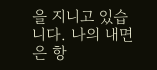을 지니고 있습니다. 나의 내면은 항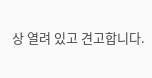상 열려 있고 견고합니다.